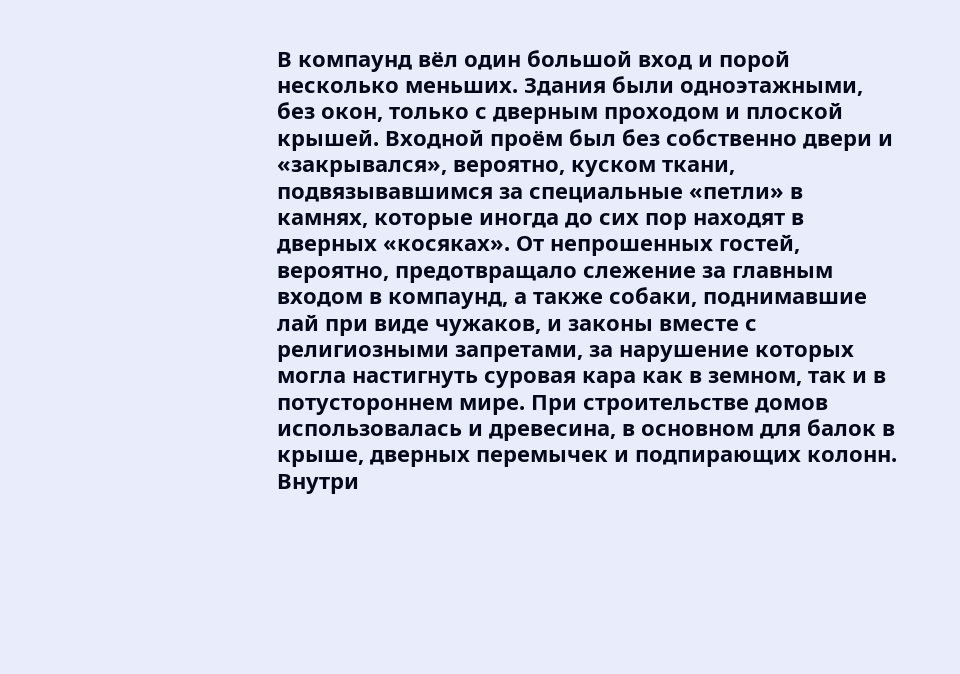В компаунд вёл один большой вход и порой несколько меньших. Здания были одноэтажными, без окон, только с дверным проходом и плоской крышей. Входной проём был без собственно двери и «закрывался», вероятно, куском ткани, подвязывавшимся за специальные «петли» в камнях, которые иногда до сих пор находят в дверных «косяках». От непрошенных гостей, вероятно, предотвращало слежение за главным входом в компаунд, а также собаки, поднимавшие лай при виде чужаков, и законы вместе с религиозными запретами, за нарушение которых могла настигнуть суровая кара как в земном, так и в потустороннем мире. При строительстве домов использовалась и древесина, в основном для балок в крыше, дверных перемычек и подпирающих колонн. Внутри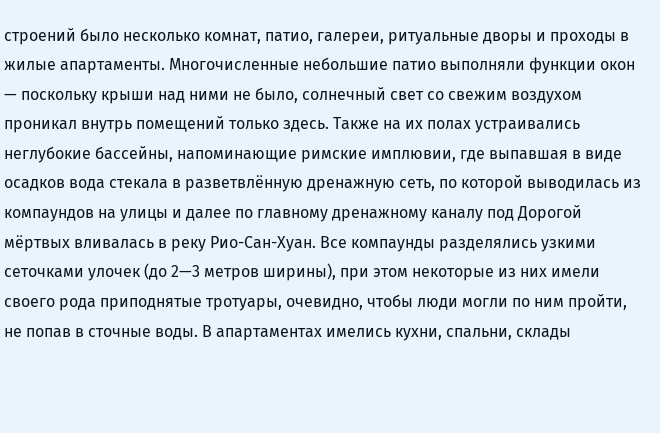строений было несколько комнат, патио, галереи, ритуальные дворы и проходы в жилые апартаменты. Многочисленные небольшие патио выполняли функции окон — поскольку крыши над ними не было, солнечный свет со свежим воздухом проникал внутрь помещений только здесь. Также на их полах устраивались неглубокие бассейны, напоминающие римские имплювии, где выпавшая в виде осадков вода стекала в разветвлённую дренажную сеть, по которой выводилась из компаундов на улицы и далее по главному дренажному каналу под Дорогой мёртвых вливалась в реку Рио-Сан-Хуан. Все компаунды разделялись узкими сеточками улочек (до 2—3 метров ширины), при этом некоторые из них имели своего рода приподнятые тротуары, очевидно, чтобы люди могли по ним пройти, не попав в сточные воды. В апартаментах имелись кухни, спальни, склады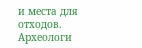и места для отходов. Археологи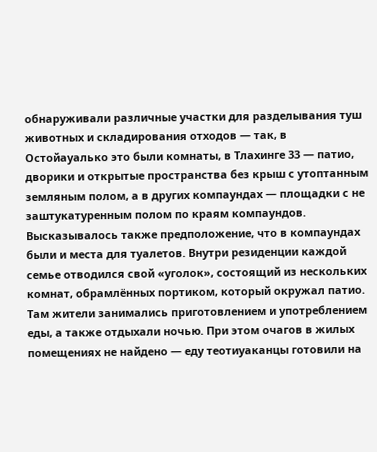обнаруживали различные участки для разделывания туш животных и складирования отходов — так, в Остойауалько это были комнаты, в Тлахинге 33 — патио, дворики и открытые пространства без крыш с утоптанным земляным полом, а в других компаундах — площадки с не заштукатуренным полом по краям компаундов. Высказывалось также предположение, что в компаундах были и места для туалетов. Внутри резиденции каждой семье отводился свой «уголок», состоящий из нескольких комнат, обрамлённых портиком, который окружал патио. Там жители занимались приготовлением и употреблением еды, а также отдыхали ночью. При этом очагов в жилых помещениях не найдено — еду теотиуаканцы готовили на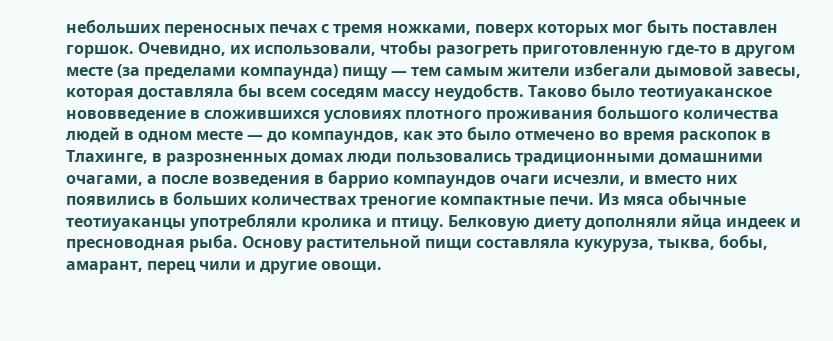небольших переносных печах с тремя ножками, поверх которых мог быть поставлен горшок. Очевидно, их использовали, чтобы разогреть приготовленную где-то в другом месте (за пределами компаунда) пищу — тем самым жители избегали дымовой завесы, которая доставляла бы всем соседям массу неудобств. Таково было теотиуаканское нововведение в сложившихся условиях плотного проживания большого количества людей в одном месте — до компаундов, как это было отмечено во время раскопок в Тлахинге, в разрозненных домах люди пользовались традиционными домашними очагами, а после возведения в баррио компаундов очаги исчезли, и вместо них появились в больших количествах треногие компактные печи. Из мяса обычные теотиуаканцы употребляли кролика и птицу. Белковую диету дополняли яйца индеек и пресноводная рыба. Основу растительной пищи составляла кукуруза, тыква, бобы, амарант, перец чили и другие овощи.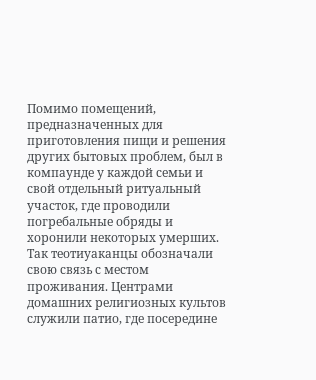Помимо помещений, предназначенных для приготовления пищи и решения других бытовых проблем, был в компаунде у каждой семьи и свой отдельный ритуальный участок, где проводили погребальные обряды и хоронили некоторых умерших. Так теотиуаканцы обозначали свою связь с местом проживания. Центрами домашних религиозных культов служили патио, где посередине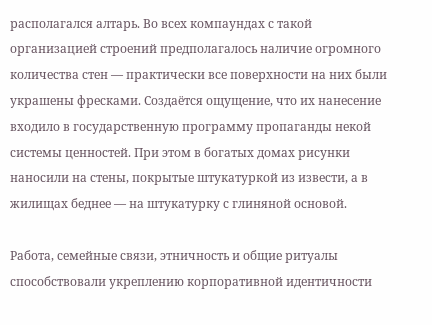располагался алтарь. Во всех компаундах с такой организацией строений предполагалось наличие огромного количества стен — практически все поверхности на них были украшены фресками. Создаётся ощущение, что их нанесение входило в государственную программу пропаганды некой системы ценностей. При этом в богатых домах рисунки наносили на стены, покрытые штукатуркой из извести, а в жилищах беднее — на штукатурку с глиняной основой.

Работа, семейные связи, этничность и общие ритуалы способствовали укреплению корпоративной идентичности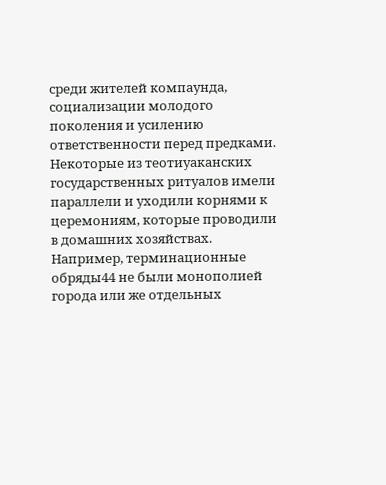среди жителей компаунда, социализации молодого поколения и усилению ответственности перед предками. Некоторые из теотиуаканских государственных ритуалов имели параллели и уходили корнями к церемониям, которые проводили в домашних хозяйствах. Например, терминационные обряды44 не были монополией города или же отдельных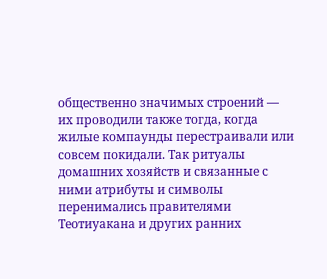общественно значимых строений — их проводили также тогда, когда жилые компаунды перестраивали или совсем покидали. Так ритуалы домашних хозяйств и связанные с ними атрибуты и символы перенимались правителями Теотиуакана и других ранних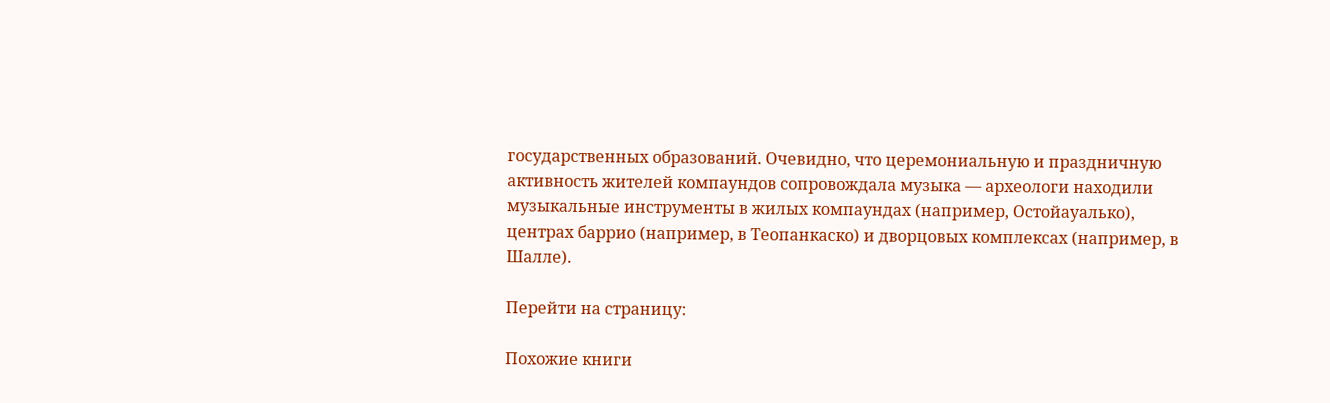государственных образований. Очевидно, что церемониальную и праздничную активность жителей компаундов сопровождала музыка — археологи находили музыкальные инструменты в жилых компаундах (например, Остойауалько), центрах баррио (например, в Теопанкаско) и дворцовых комплексах (например, в Шалле).

Перейти на страницу:

Похожие книги